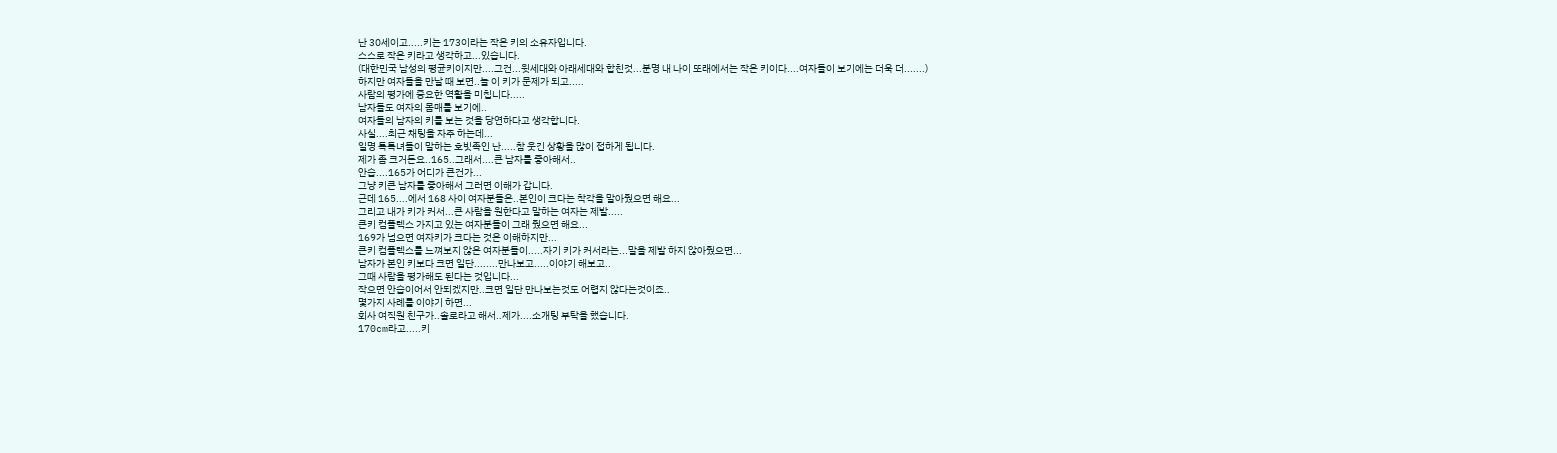난 30세이고.....키는 173이라는 작은 키의 소유자입니다.
스스로 작은 키라고 생각하고...있습니다.
(대한민국 남성의 평균키이지만....그건...윗세대와 아래세대와 합친것...분명 내 나이 또래에서는 작은 키이다....여자들이 보기에는 더욱 더.......)
하지만 여자들을 만날 때 보면..늘 이 키가 문제가 되고.....
사람의 평가에 중요한 역활을 미칩니다.....
남자들도 여자의 몸매를 보기에..
여자들의 남자의 키를 보는 것을 당연하다고 생각합니다.
사실....최근 채팅을 자주 하는데...
일명 톡톡녀들이 말하는 호빗족인 난.....참 웃긴 상황을 많이 접하게 됩니다.
제가 좀 크거든요..165..그래서....큰 남자를 좋아해서..
안습....165가 어디가 큰건가...
그냥 키큰 남자를 좋아해서 그러면 이해가 갑니다.
근데 165....에서 168 사이 여자분들은..본인이 크다는 착각을 말아줬으면 해요...
그리고 내가 키가 커서...큰 사람을 원한다고 말하는 여자는 제발.....
큰키 컴플렉스 가지고 있는 여자분들이 그래 줬으면 해요...
169가 넘으면 여자키가 크다는 것은 이해하지만...
큰키 컴플렉스를 느껴보지 않은 여자분들이.....자기 키가 커서라는...말을 제발 하지 않아줬으면...
남자가 본인 키보다 크면 일단........만나보고.....이야기 해보고..
그때 사람을 평가해도 된다는 것입니다...
작으면 안습이어서 안되겠지만..크면 일단 만나보는것도 어렵지 않다는것이죠..
몇가지 사례를 이야기 하면...
회사 여직원 친구가..솔로라고 해서..제가....소개팅 부탁을 했습니다.
170cm라고.....키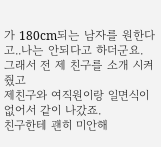가 180cm되는 남자를 원한다고..나는 안되다고 하더군요.
그래서 전 제 친구를 소개 시켜줬고
제친구와 여직원이랑 일면식이 없어서 같이 나갔죠.
친구한테 괜히 미안해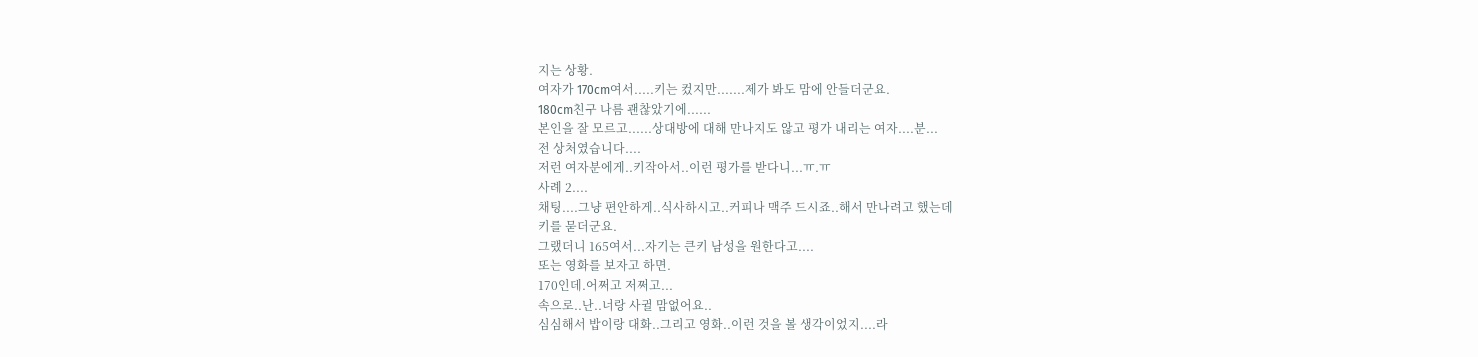지는 상황.
여자가 170cm여서.....키는 컸지만.......제가 봐도 맘에 안들더군요.
180cm친구 나름 괜찮았기에......
본인을 잘 모르고......상대방에 대해 만나지도 않고 평가 내리는 여자....분...
전 상처였습니다....
저런 여자분에게..키작아서..이런 평가를 받다니...ㅠ.ㅠ
사례 2....
채팅....그냥 편안하게..식사하시고..커피나 맥주 드시죠..해서 만나려고 했는데
키를 묻더군요.
그랬더니 165여서...자기는 큰키 남성을 원한다고....
또는 영화를 보자고 하면.
170인데.어쩌고 저쩌고...
속으로..난..너랑 사귈 맘없어요..
심심해서 밥이랑 대화..그리고 영화..이런 것을 볼 생각이었지....라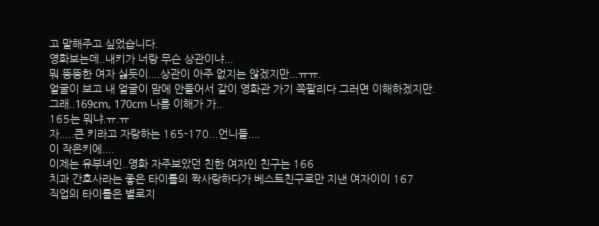고 말해주고 싶었습니다.
영화보는데..내키가 너랑 무슨 상관이냐...
뭐 뚱뚱한 여자 싫듯이....상관이 아주 없지는 않겠지만...ㅠㅠ.
얼굴이 보고 내 얼굴이 맘에 안들어서 같이 영화관 가기 쪽팔리다 그러면 이해하겠지만.
그래..169cm, 170cm 나름 이해가 가..
165는 뭐냐.ㅠ.ㅠ
자.....큰 키라고 자랑하는 165-170...언니들....
이 작은키에....
이제는 유부녀인..영화 자주보았던 친한 여자인 친구는 166
치과 간호사라는 좋은 타이틀의 짝사랑하다가 베스트친구로만 지낸 여자이이 167
직업의 타이틀은 별로지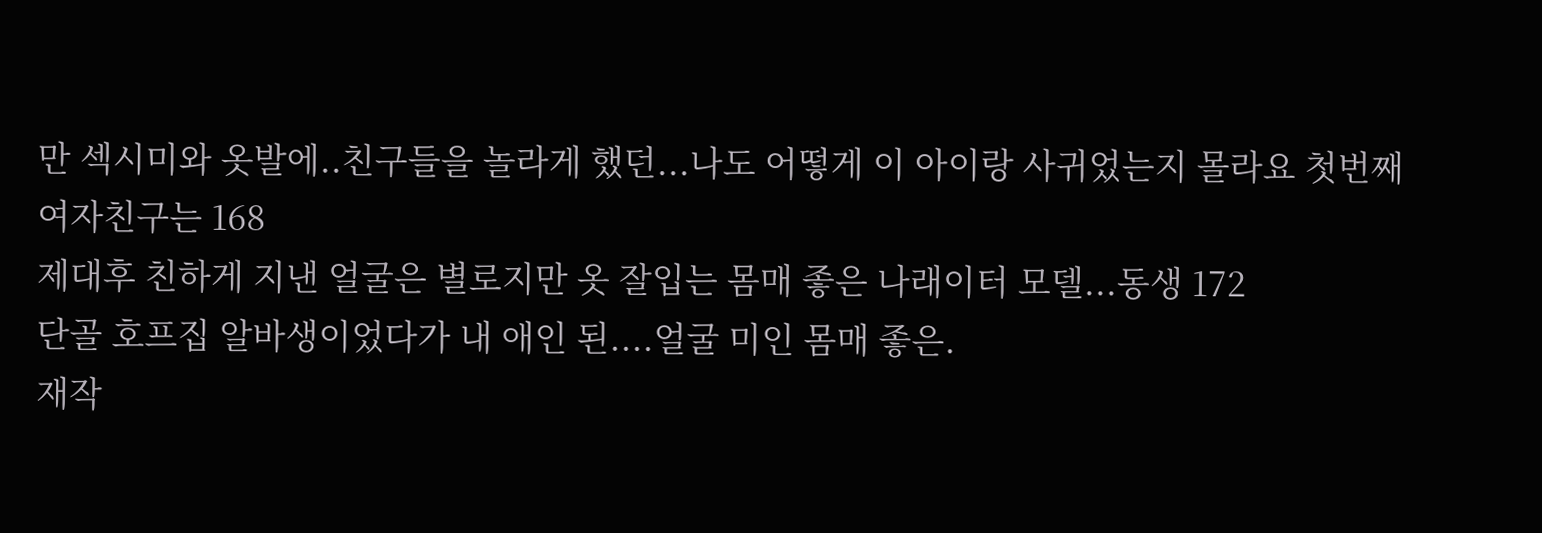만 섹시미와 옷발에..친구들을 놀라게 했던...나도 어떻게 이 아이랑 사귀었는지 몰라요 첫번째 여자친구는 168
제대후 친하게 지낸 얼굴은 별로지만 옷 잘입는 몸매 좋은 나래이터 모델...동생 172
단골 호프집 알바생이었다가 내 애인 된....얼굴 미인 몸매 좋은.
재작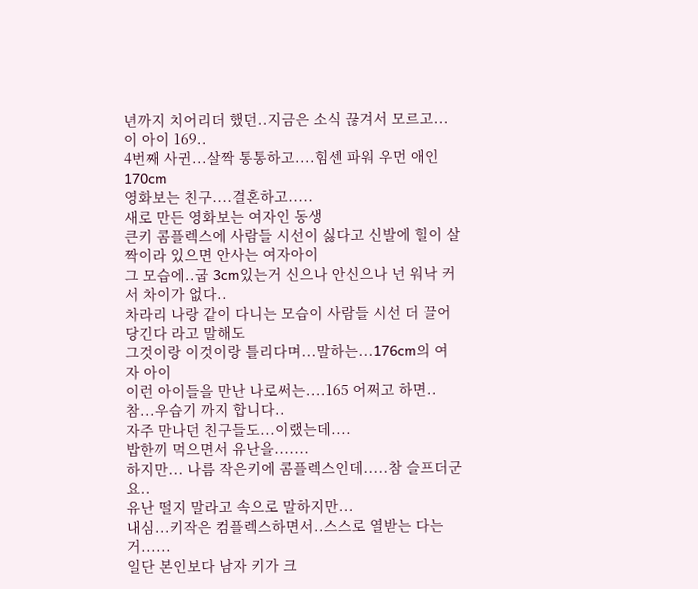년까지 치어리더 했던..지금은 소식 끊겨서 모르고... 이 아이 169..
4번째 사귄...살짝 통통하고....힘센 파워 우먼 애인 170cm
영화보는 친구....결혼하고.....
새로 만든 영화보는 여자인 동생
큰키 콤플렉스에 사람들 시선이 싫다고 신발에 힐이 살짝이라 있으면 안사는 여자아이
그 모습에..굽 3cm있는거 신으나 안신으나 넌 워낙 커서 차이가 없다..
차라리 나랑 같이 다니는 모습이 사람들 시선 더 끌어 당긴다 라고 말해도
그것이랑 이것이랑 틀리다며...말하는...176cm의 여자 아이
이런 아이들을 만난 나로써는....165 어쩌고 하면..참...우습기 까지 합니다..
자주 만나던 친구들도...이랬는데....
밥한끼 먹으면서 유난을.......
하지만... 나름 작은키에 콤플렉스인데.....참 슬프더군요..
유난 떨지 말라고 속으로 말하지만...
내심...키작은 컴플렉스하면서..스스로 열받는 다는거......
일단 본인보다 남자 키가 크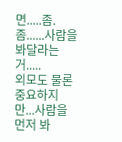면.....좀.좀......사람을 봐달라는거.....
외모도 물론 중요하지만...사람을 먼저 봐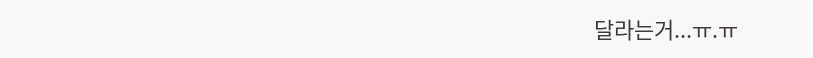달라는거...ㅠ.ㅠ